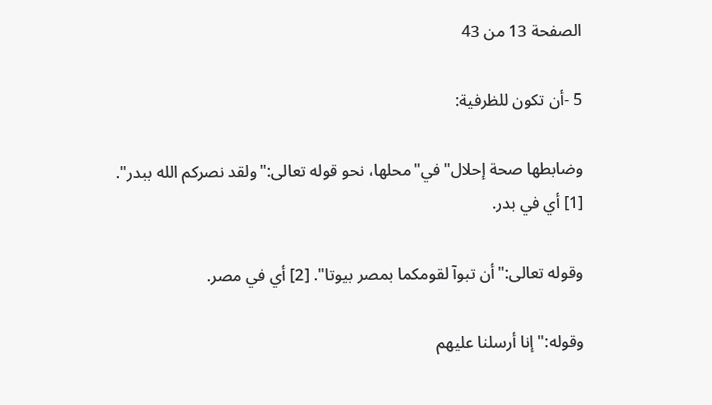الصفحة 13 من 43

5 -أن تكون للظرفية:

وضابطها صحة إحلال"في"محلها، نحو قوله تعالى:"ولقد نصركم الله ببدر". [1] أي في بدر.

وقوله تعالى:"أن تبوآ لقومكما بمصر بيوتا". [2] أي في مصر.

وقوله:"إنا أرسلنا عليهم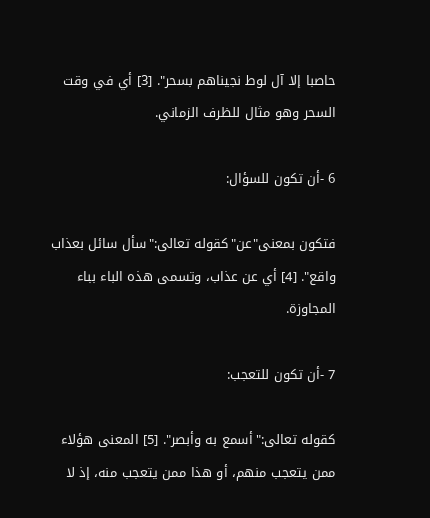حاصبا إلا آل لوط نجيناهم بسحر". [3] أي في وقت السحر وهو مثال للظرف الزماني.

6 -أن تكون للسؤال:

فتكون بمعنى"عن"كقوله تعالى:"سأل سائل بعذاب واقع". [4] أي عن عذاب، وتسمى هذه الباء بباء المجاوزة.

7 -أن تكون للتعجب:

كقوله تعالى:"أسمع به وأبصر". [5] المعنى هؤلاء ممن يتعجب منهم، أو هذا ممن يتعجب منه، إذ لا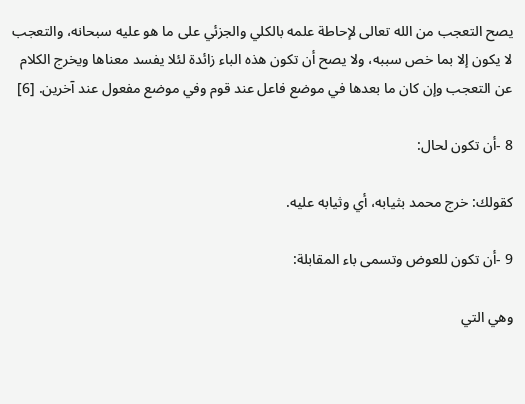يصح التعجب من الله تعالى لإحاطة علمه بالكلي والجزئي على ما هو عليه سبحانه، والتعجب لا يكون إلا بما خص سببه، ولا يصح أن تكون هذه الباء زائدة لئلا يفسد معناها ويخرج الكلام عن التعجب وإن كان ما بعدها في موضع فاعل عند قوم وفي موضع مفعول عند آخرين. [6]

8 -أن تكون لحال:

كقولك: خرج محمد بثيابه، أي وثيابه عليه.

9 -أن تكون للعوض وتسمى باء المقابلة:

وهي التي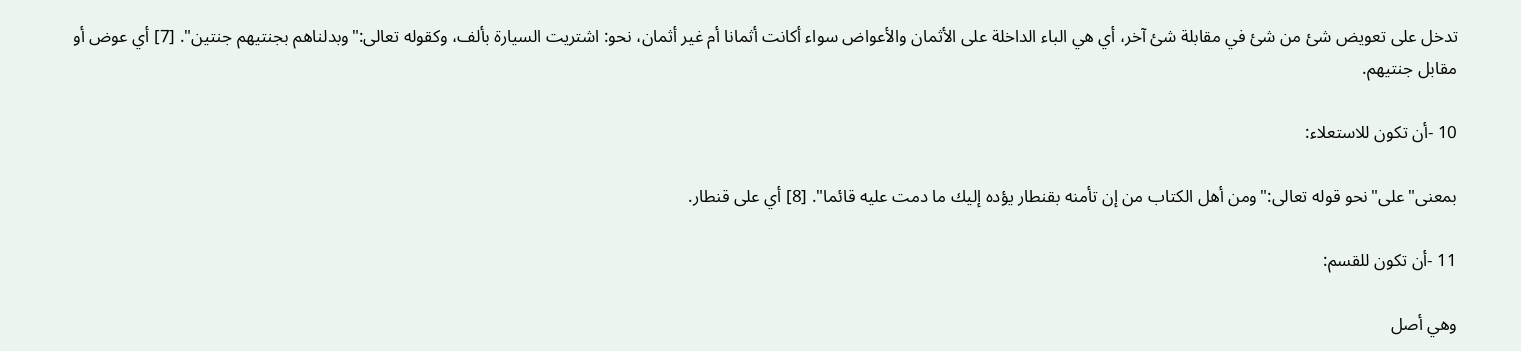تدخل على تعويض شئ من شئ في مقابلة شئ آخر، أي هي الباء الداخلة على الأثمان والأعواض سواء أكانت أثمانا أم غير أثمان، نحو: اشتريت السيارة بألف، وكقوله تعالى:"وبدلناهم بجنتيهم جنتين". [7] أي عوض أو مقابل جنتيهم.

10 -أن تكون للاستعلاء:

بمعنى"على"نحو قوله تعالى:"ومن أهل الكتاب من إن تأمنه بقنطار يؤده إليك ما دمت عليه قائما". [8] أي على قنطار.

11 -أن تكون للقسم:

وهي أصل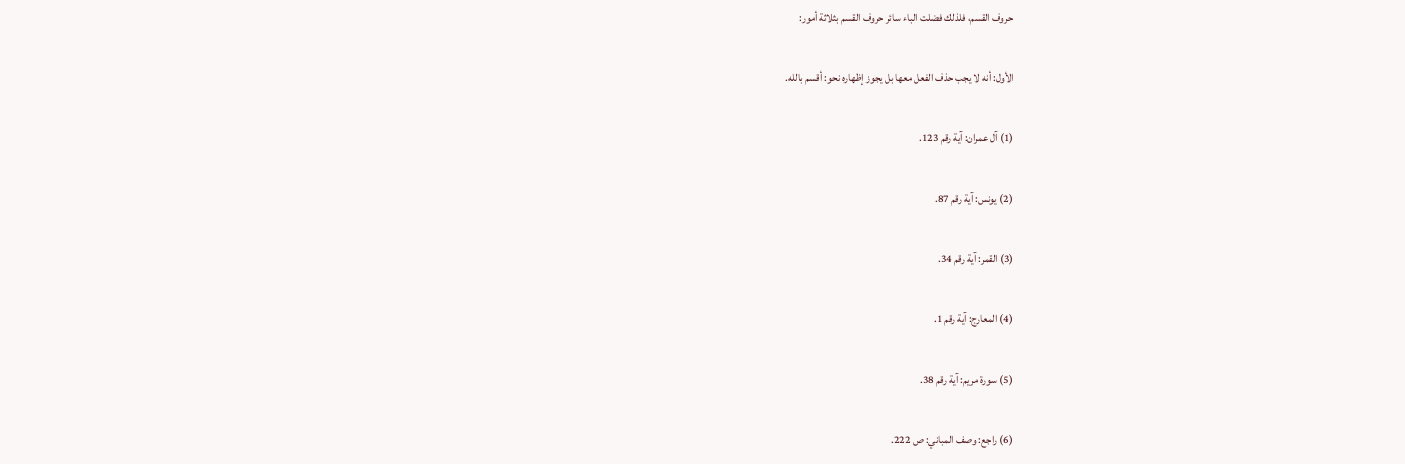حروف القسم، فلذلك فضلت الباء سائر حروف القسم بثلاثة أمور:

الأول: أنه لا يجب حذف الفعل معها بل يجوز إظهاره نحو: أقسم بالله.

(1) آل عمران: آية رقم 123.

(2) يونس: آية رقم 87.

(3) القمر: آية رقم 34.

(4) المعارج: آية رقم 1.

(5) سورة مريم: آية رقم 38.

(6) راجع: وصف المباني: ص 222.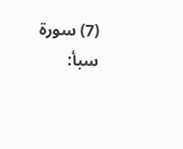(7) سورة سبأ: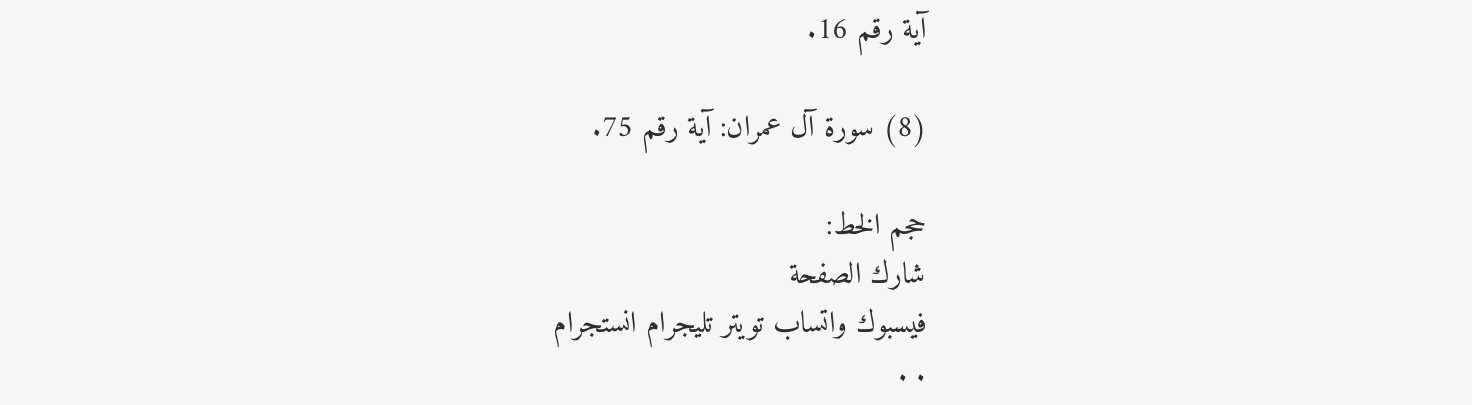آية رقم 16.

(8) سورة آل عمران: آية رقم 75.

حجم الخط:
شارك الصفحة
فيسبوك واتساب تويتر تليجرام انستجرام
. .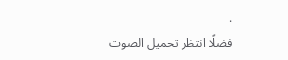.
فضلًا انتظر تحميل الصوت